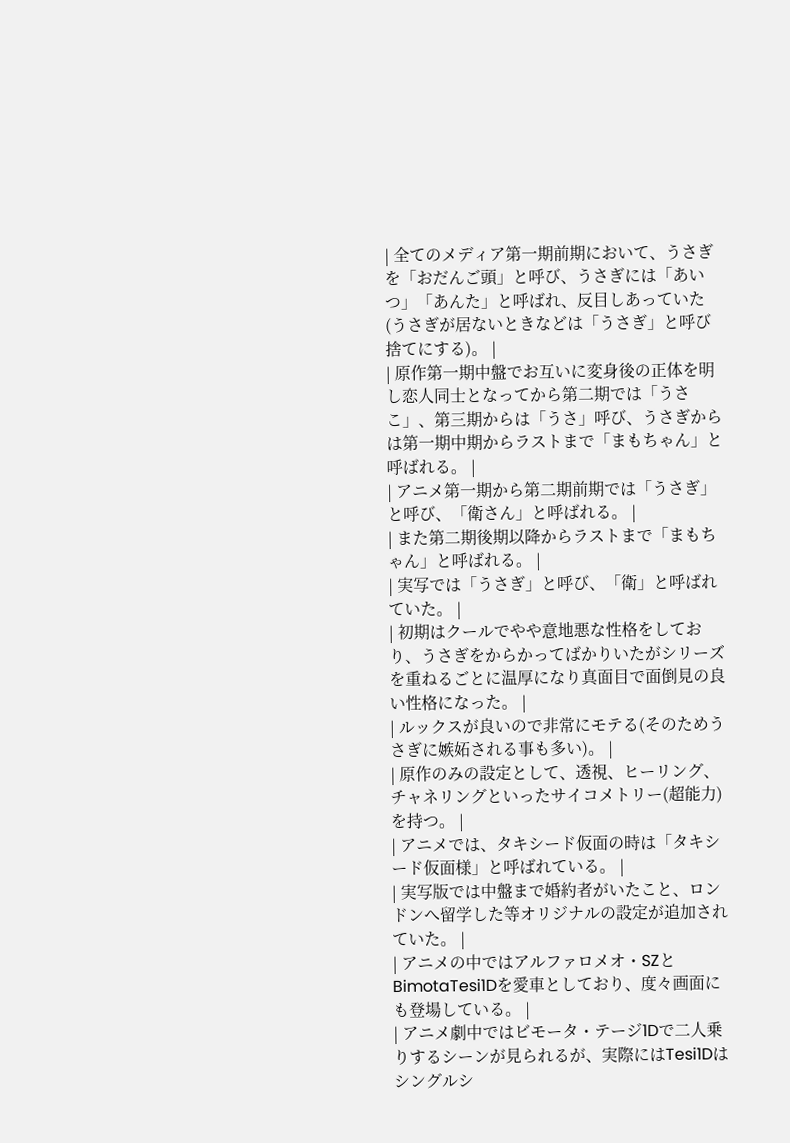| 全てのメディア第一期前期において、うさぎを「おだんご頭」と呼び、うさぎには「あいつ」「あんた」と呼ばれ、反目しあっていた(うさぎが居ないときなどは「うさぎ」と呼び捨てにする)。 |
| 原作第一期中盤でお互いに変身後の正体を明し恋人同士となってから第二期では「うさこ」、第三期からは「うさ」呼び、うさぎからは第一期中期からラストまで「まもちゃん」と呼ばれる。 |
| アニメ第一期から第二期前期では「うさぎ」と呼び、「衛さん」と呼ばれる。 |
| また第二期後期以降からラストまで「まもちゃん」と呼ばれる。 |
| 実写では「うさぎ」と呼び、「衛」と呼ばれていた。 |
| 初期はクールでやや意地悪な性格をしており、うさぎをからかってばかりいたがシリーズを重ねるごとに温厚になり真面目で面倒見の良い性格になった。 |
| ルックスが良いので非常にモテる(そのためうさぎに嫉妬される事も多い)。 |
| 原作のみの設定として、透視、ヒーリング、チャネリングといったサイコメトリー(超能力)を持つ。 |
| アニメでは、タキシード仮面の時は「タキシード仮面様」と呼ばれている。 |
| 実写版では中盤まで婚約者がいたこと、ロンドンへ留学した等オリジナルの設定が追加されていた。 |
| アニメの中ではアルファロメオ・SZとBimotaTesi1Dを愛車としており、度々画面にも登場している。 |
| アニメ劇中ではビモータ・テージ1Dで二人乗りするシーンが見られるが、実際にはTesi1Dはシングルシ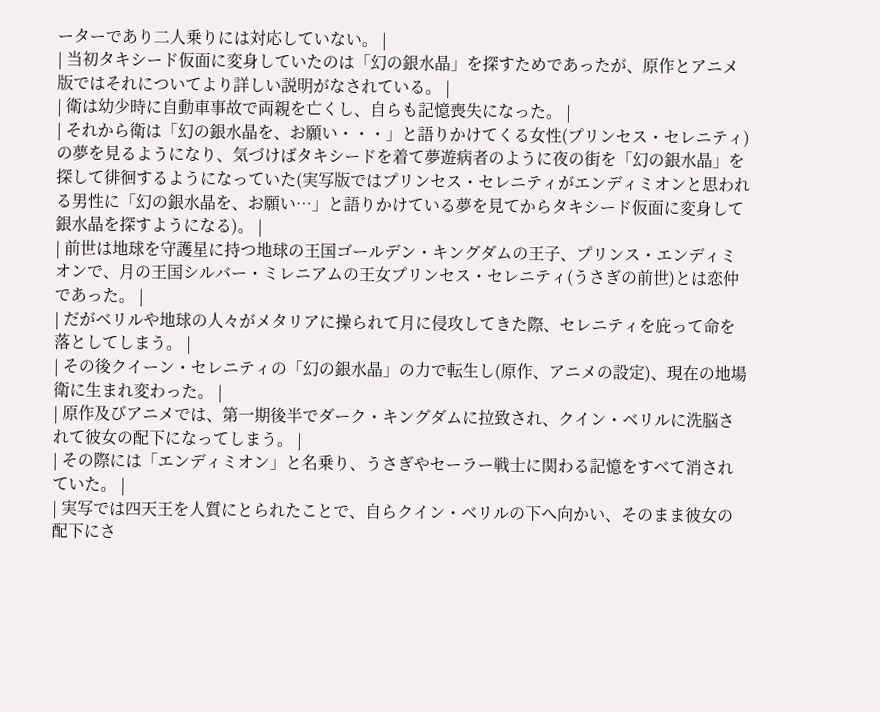ーターであり二人乗りには対応していない。 |
| 当初タキシード仮面に変身していたのは「幻の銀水晶」を探すためであったが、原作とアニメ版ではそれについてより詳しい説明がなされている。 |
| 衛は幼少時に自動車事故で両親を亡くし、自らも記憶喪失になった。 |
| それから衛は「幻の銀水晶を、お願い・・・」と語りかけてくる女性(プリンセス・セレニティ)の夢を見るようになり、気づけばタキシードを着て夢遊病者のように夜の街を「幻の銀水晶」を探して徘徊するようになっていた(実写版ではプリンセス・セレニティがエンディミオンと思われる男性に「幻の銀水晶を、お願い…」と語りかけている夢を見てからタキシード仮面に変身して銀水晶を探すようになる)。 |
| 前世は地球を守護星に持つ地球の王国ゴールデン・キングダムの王子、プリンス・エンディミオンで、月の王国シルバー・ミレニアムの王女プリンセス・セレニティ(うさぎの前世)とは恋仲であった。 |
| だがベリルや地球の人々がメタリアに操られて月に侵攻してきた際、セレニティを庇って命を落としてしまう。 |
| その後クイーン・セレニティの「幻の銀水晶」の力で転生し(原作、アニメの設定)、現在の地場衛に生まれ変わった。 |
| 原作及びアニメでは、第一期後半でダーク・キングダムに拉致され、クイン・ベリルに洗脳されて彼女の配下になってしまう。 |
| その際には「エンディミオン」と名乗り、うさぎやセーラー戦士に関わる記憶をすべて消されていた。 |
| 実写では四天王を人質にとられたことで、自らクイン・ベリルの下へ向かい、そのまま彼女の配下にさ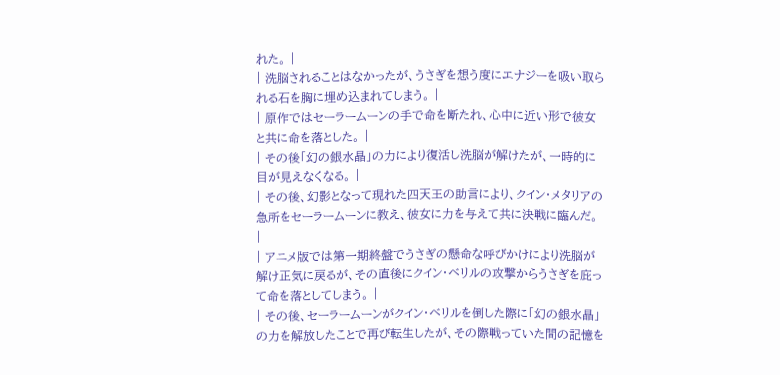れた。 |
| 洗脳されることはなかったが、うさぎを想う度にエナジーを吸い取られる石を胸に埋め込まれてしまう。 |
| 原作ではセーラームーンの手で命を断たれ、心中に近い形で彼女と共に命を落とした。 |
| その後「幻の銀水晶」の力により復活し洗脳が解けたが、一時的に目が見えなくなる。 |
| その後、幻影となって現れた四天王の助言により、クイン・メタリアの急所をセーラームーンに教え、彼女に力を与えて共に決戦に臨んだ。 |
| アニメ版では第一期終盤でうさぎの懸命な呼びかけにより洗脳が解け正気に戻るが、その直後にクイン・ベリルの攻撃からうさぎを庇って命を落としてしまう。 |
| その後、セーラームーンがクイン・ベリルを倒した際に「幻の銀水晶」の力を解放したことで再び転生したが、その際戦っていた間の記憶を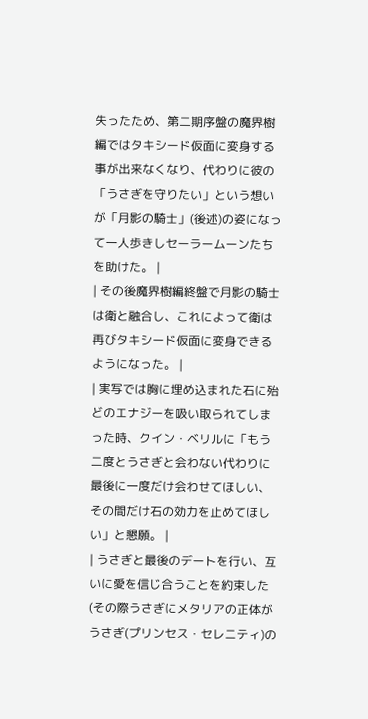失ったため、第二期序盤の魔界樹編ではタキシード仮面に変身する事が出来なくなり、代わりに彼の「うさぎを守りたい」という想いが「月影の騎士」(後述)の姿になって一人歩きしセーラームーンたちを助けた。 |
| その後魔界樹編終盤で月影の騎士は衛と融合し、これによって衛は再びタキシード仮面に変身できるようになった。 |
| 実写では胸に埋め込まれた石に殆どのエナジーを吸い取られてしまった時、クイン・ベリルに「もう二度とうさぎと会わない代わりに最後に一度だけ会わせてほしい、その間だけ石の効力を止めてほしい」と懇願。 |
| うさぎと最後のデートを行い、互いに愛を信じ合うことを約束した(その際うさぎにメタリアの正体がうさぎ(プリンセス・セレニティ)の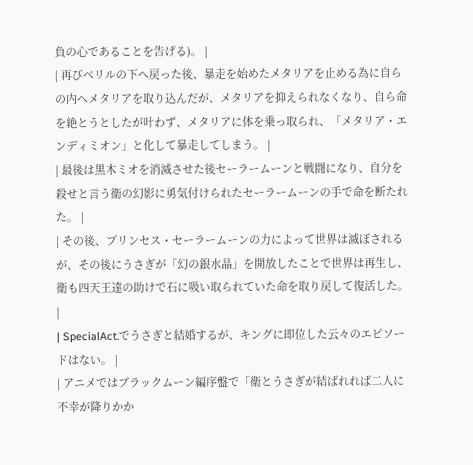負の心であることを告げる)。 |
| 再びベリルの下へ戻った後、暴走を始めたメタリアを止める為に自らの内へメタリアを取り込んだが、メタリアを抑えられなくなり、自ら命を絶とうとしたが叶わず、メタリアに体を乗っ取られ、「メタリア・エンディミオン」と化して暴走してしまう。 |
| 最後は黒木ミオを消滅させた後セーラームーンと戦闘になり、自分を殺せと言う衛の幻影に勇気付けられたセーラームーンの手で命を断たれた。 |
| その後、プリンセス・セーラームーンの力によって世界は滅ぼされるが、その後にうさぎが「幻の銀水晶」を開放したことで世界は再生し、衛も四天王達の助けで石に吸い取られていた命を取り戻して復活した。 |
| SpecialAct.でうさぎと結婚するが、キングに即位した云々のエピソードはない。 |
| アニメではブラックムーン編序盤で「衛とうさぎが結ばれれば二人に不幸が降りかか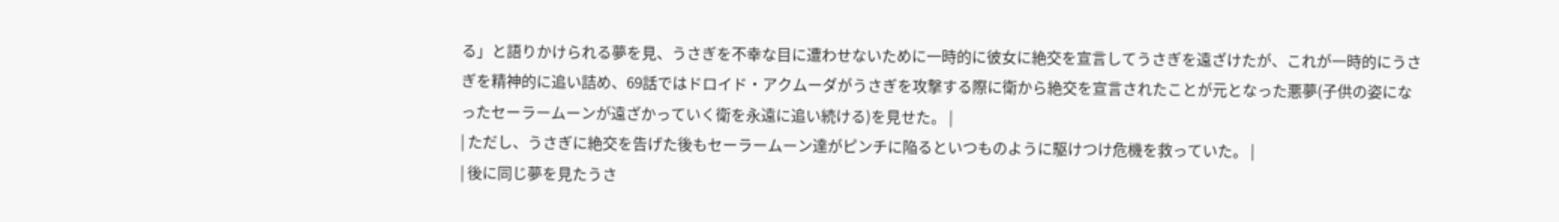る」と語りかけられる夢を見、うさぎを不幸な目に遭わせないために一時的に彼女に絶交を宣言してうさぎを遠ざけたが、これが一時的にうさぎを精神的に追い詰め、69話ではドロイド・アクムーダがうさぎを攻撃する際に衛から絶交を宣言されたことが元となった悪夢(子供の姿になったセーラームーンが遠ざかっていく衛を永遠に追い続ける)を見せた。 |
| ただし、うさぎに絶交を告げた後もセーラームーン達がピンチに陥るといつものように駆けつけ危機を救っていた。 |
| 後に同じ夢を見たうさ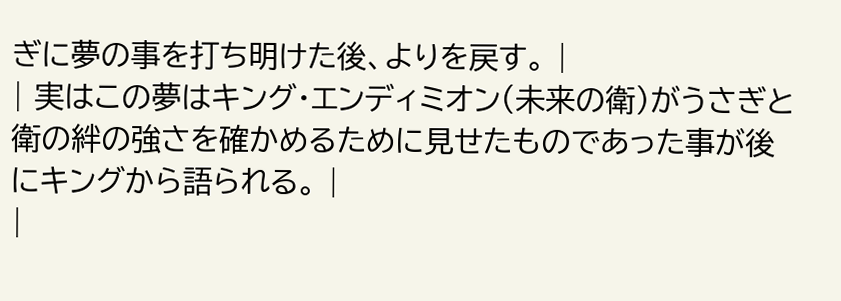ぎに夢の事を打ち明けた後、よりを戻す。 |
| 実はこの夢はキング・エンディミオン(未来の衛)がうさぎと衛の絆の強さを確かめるために見せたものであった事が後にキングから語られる。 |
|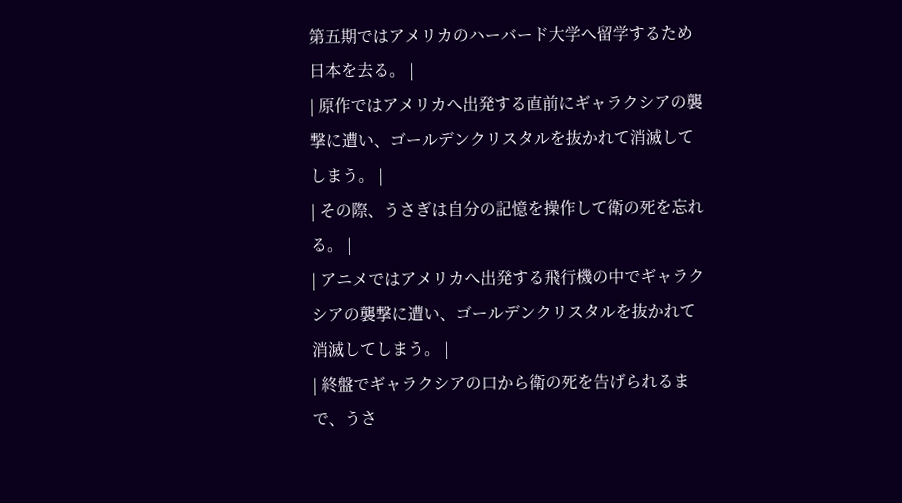第五期ではアメリカのハーバード大学へ留学するため日本を去る。 |
| 原作ではアメリカへ出発する直前にギャラクシアの襲撃に遭い、ゴールデンクリスタルを抜かれて消滅してしまう。 |
| その際、うさぎは自分の記憶を操作して衛の死を忘れる。 |
| アニメではアメリカへ出発する飛行機の中でギャラクシアの襲撃に遭い、ゴールデンクリスタルを抜かれて消滅してしまう。 |
| 終盤でギャラクシアの口から衛の死を告げられるまで、うさ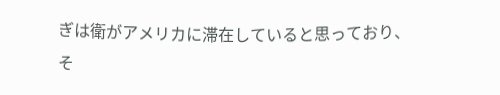ぎは衛がアメリカに滞在していると思っており、そ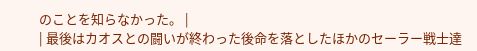のことを知らなかった。 |
| 最後はカオスとの闘いが終わった後命を落としたほかのセーラー戦士達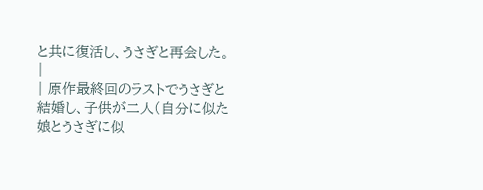と共に復活し、うさぎと再会した。 |
| 原作最終回のラストでうさぎと結婚し、子供が二人(自分に似た娘とうさぎに似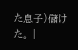た息子)儲けた。 |